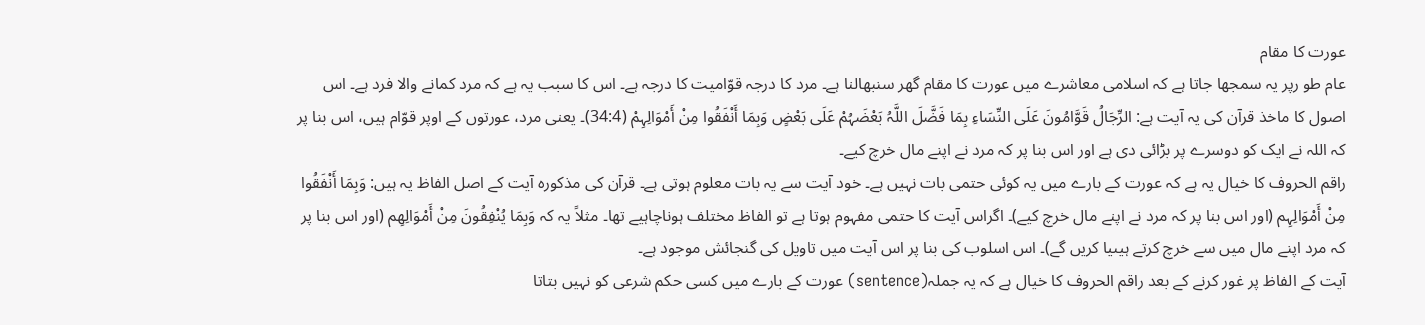عورت کا مقام
عام طو رپر یہ سمجھا جاتا ہے کہ اسلامی معاشرے میں عورت کا مقام گھر سنبھالنا ہے۔ مرد کا درجہ قوّامیت کا درجہ ہے۔ اس کا سبب یہ ہے کہ مرد کمانے والا فرد ہے۔ اس اصول کا ماخذ قرآن کی یہ آیت ہے: الرِّجَالُ قَوَّامُونَ عَلَى النِّسَاءِ بِمَا فَضَّلَ اللَّہُ بَعْضَہُمْ عَلَى بَعْضٍ وَبِمَا أَنْفَقُوا مِنْ أَمْوَالِہِمْ (34:4)۔ یعنی مرد، عورتوں کے اوپر قوّام ہیں، اس بنا پر کہ اللہ نے ایک کو دوسرے پر بڑائی دی ہے اور اس بنا پر کہ مرد نے اپنے مال خرچ کیے۔
راقم الحروف کا خیال یہ ہے کہ عورت کے بارے میں یہ کوئی حتمی بات نہیں ہے۔ خود آیت سے یہ بات معلوم ہوتی ہے۔ قرآن کی مذکورہ آیت کے اصل الفاظ یہ ہیں: وَبِمَا أَنْفَقُوا مِنْ أَمْوَالِہِم (اور اس بنا پر کہ مرد نے اپنے مال خرچ کیے)۔ اگراس آیت کا حتمی مفہوم ہوتا ہے تو الفاظ مختلف ہوناچاہیے تھا۔ مثلاً یہ کہ وَبِمَا یُنْفِقُونَ مِنْ أَمْوَالِهِم (اور اس بنا پر کہ مرد اپنے مال میں سے خرچ کرتے ہیںیا کریں گے)۔ اس اسلوب کی بنا پر اس آیت میں تاویل کی گنجائش موجود ہے۔
آیت کے الفاظ پر غور کرنے کے بعد راقم الحروف کا خیال ہے کہ یہ جملہ(sentence) عورت کے بارے میں کسی حکم شرعی کو نہیں بتاتا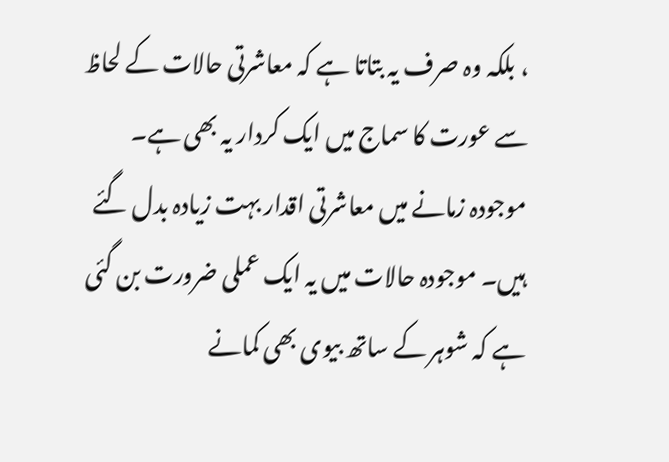، بلکہ وہ صرف یہ بتاتا ہے کہ معاشرتی حالات کے لحاظ سے عورت کا سماج میں ایک کردار یہ بھی ہے۔ موجودہ زمانے میں معاشرتی اقدار بہت زیادہ بدل گئے ہیں۔ موجودہ حالات میں یہ ایک عملی ضرورت بن گئی ہے کہ شوہر کے ساتھ بیوی بھی کمانے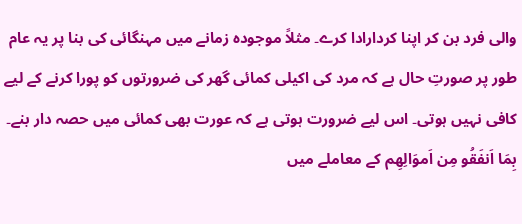والی فرد بن کر اپنا کردارادا کرے۔ مثلاً موجودہ زمانے میں مہنگائی کی بنا پر یہ عام طور پر صورتِ حال ہے کہ مرد کی اکیلی کمائی گھر کی ضرورتوں کو پورا کرنے کے لیے کافی نہیں ہوتی۔ اس لیے ضرورت ہوتی ہے کہ عورت بھی کمائی میں حصہ دار بنے۔ بِمَا اَنفَقُو مِن اَموَالِھِم کے معاملے میں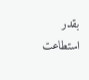بقدر استطاعت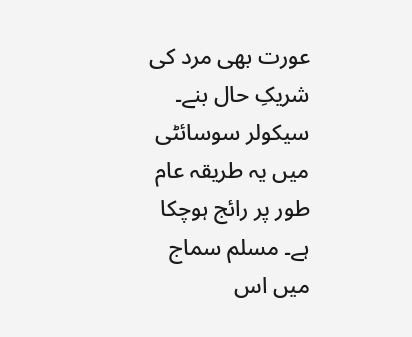عورت بھی مرد کی شریکِ حال بنے۔ سیکولر سوسائٹی میں یہ طریقہ عام طور پر رائج ہوچکا ہے۔ مسلم سماج میں اس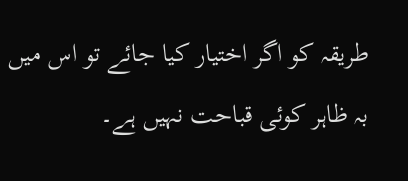طریقہ کو اگر اختیار کیا جائے تو اس میں بہ ظاہر کوئی قباحت نہیں ہے۔